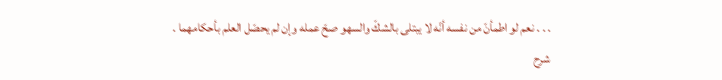. . . نعم لو اطمأنّ من نفسه أنّه لا يبتلى بالشكّ والسهو صحّ عمله وإن لم يحصّل العلم بأحكامهما .
شرح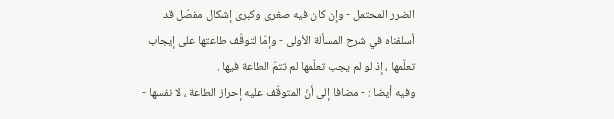الضرر المحتمل - وإن كان فيه صغرى وكبرى إشكال مفصّل قد أسلفناه في شرح المسألة الأولى - وإمّا لتوقّف طاعتها على إيجاب تعلّمها ، إذ لو لم يجب تعلّمها لم تتمّ الطاعة فيها .
وفيه أيضا : - مضافا إلى أنّ المتوقّف عليه إحراز الطاعة ، لا نفسها -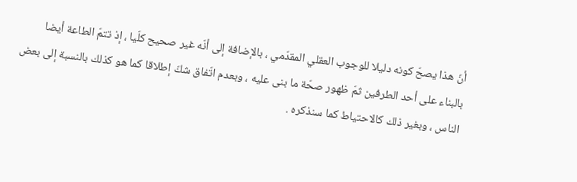أنّ هذا يصحّ كونه دليلا للوجوب العقلي المقدّمي ، بالإضافة إلى أنّه غير صحيح كلّيا ، إذ تتمّ الطاعة أيضا بالبناء على أحد الطرفين ثمّ ظهور صحّة ما بنى عليه ، وبعدم اتّفاق شكّ إطلاقا كما هو كذلك بالنسبة إلى بعض الناس ، وبغير ذلك كالاحتياط كما سنذكره .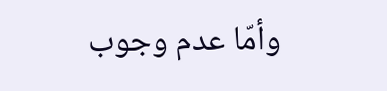وأمّا عدم وجوب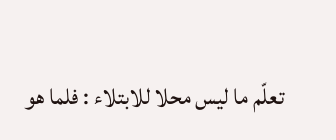تعلّم ما ليس محلا للابتلاء : فلما هو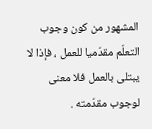المشهور من كون وجوب التعلّم مقدّميا للعمل ، فإذا لا يبتلى بالعمل فلا معنى لوجوب مقدّمته .